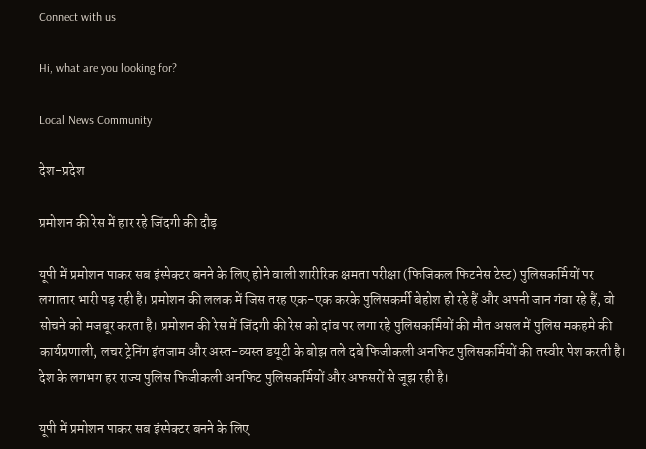Connect with us

Hi, what are you looking for?

Local News Community

देश-प्रदेश

प्रमोशन की रेस में हार रहे जिंदगी की दौड़

यूपी में प्रमोशन पाकर सब इंस्पेक्टर बनने के लिए होने वाली शारीरिक क्षमता परीक्षा (फिजिकल फिटनेस टेस्ट) पुलिसकर्मियों पर लगातार भारी पड़ रही है। प्रमोशन की ललक में जिस तरह एक-एक करके पुलिसकर्मी बेहोश हो रहे हैं और अपनी जान गंवा रहे हैं, वो सोचने को मजबूर करता है। प्रमोशन की रेस में जिंदगी की रेस को दांव पर लगा रहे पुलिसकर्मियों की मौत असल में पुलिस मकहमे की कार्यप्रणाली, लचर ट्रेनिंग इंतजाम और अस्त-व्यस्त डयूटी के बोझ तले दबे फिजीकली अनफिट पुलिसकर्मियों की तस्वीर पेश करती है। देश के लगभग हर राज्य पुलिस फिजीकली अनफिट पुलिसकर्मियों और अफसरों से जूझ रही है।

यूपी में प्रमोशन पाकर सब इंस्पेक्टर बनने के लिए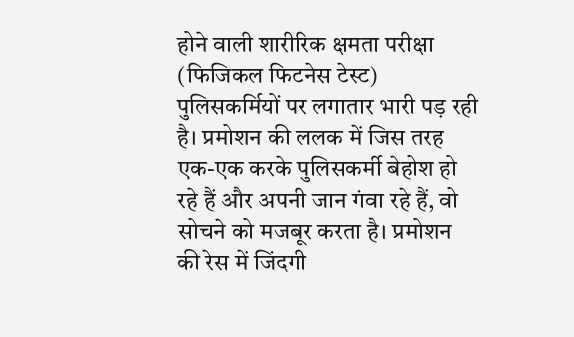होने वाली शारीरिक क्षमता परीक्षा (फिजिकल फिटनेस टेस्ट) पुलिसकर्मियों पर लगातार भारी पड़ रही है। प्रमोशन की ललक में जिस तरह एक-एक करके पुलिसकर्मी बेहोश हो रहे हैं और अपनी जान गंवा रहे हैं, वो सोचने को मजबूर करता है। प्रमोशन की रेस में जिंदगी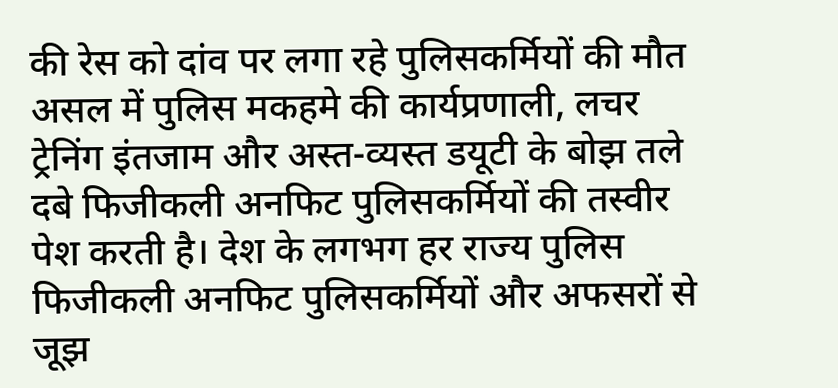की रेस को दांव पर लगा रहे पुलिसकर्मियों की मौत असल में पुलिस मकहमे की कार्यप्रणाली, लचर ट्रेनिंग इंतजाम और अस्त-व्यस्त डयूटी के बोझ तले दबे फिजीकली अनफिट पुलिसकर्मियों की तस्वीर पेश करती है। देश के लगभग हर राज्य पुलिस फिजीकली अनफिट पुलिसकर्मियों और अफसरों से जूझ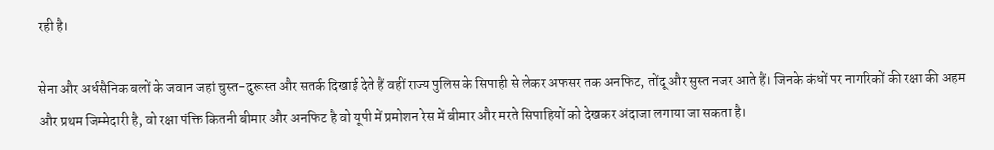रही है।

सेना और अर्धसैनिक बलों के जवान जहां चुस्त-दुरूस्त और सतर्क दिखाई देते हैं वहीं राज्य पुलिस के सिपाही से लेकर अफसर तक अनफिट, तोंदू और सुस्त नजर आते हैं। जिनके कंधों पर नागरिकों की रक्षा की अहम और प्रथम जिम्मेदारी है, वो रक्षा पंक्ति कितनी बीमार और अनफिट है वो यूपी में प्रमोशन रेस में बीमार और मरते सिपाहियों को देखकर अंदाजा लगाया जा सकता है।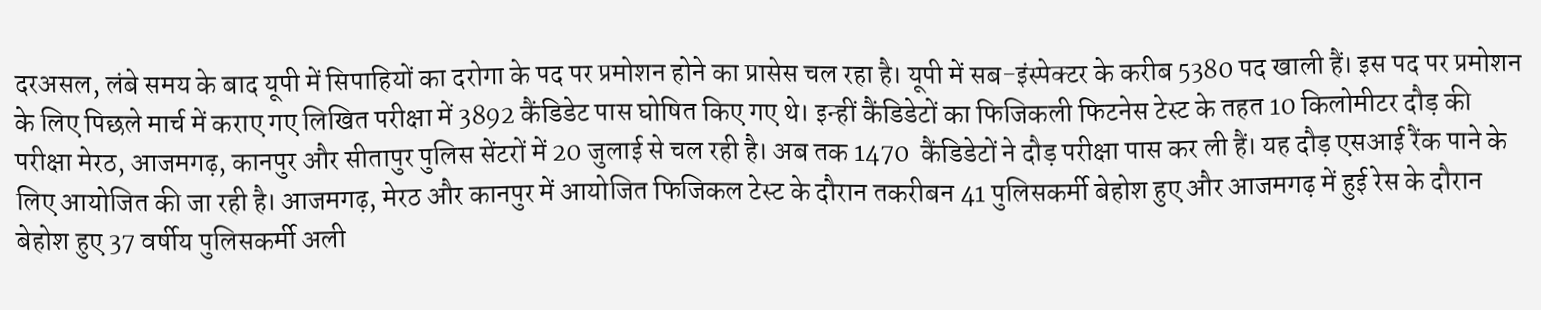दरअसल, लंबे समय के बाद यूपी में सिपाहियों का दरोगा के पद पर प्रमोशन होने का प्रासेस चल रहा है। यूपी में सब-इंस्पेक्टर के करीब 5380 पद खाली हैं। इस पद पर प्रमोशन के लिए पिछले मार्च में कराए गए लिखित परीक्षा में 3892 कैंडिडेट पास घोषित किए गए थे। इन्हीं कैंडिडेटों का फिजिकली फिटनेस टेस्ट के तहत 10 किलोमीटर दौड़ की परीक्षा मेरठ, आजमगढ़, कानपुर और सीतापुर पुलिस सेंटरों में 20 जुलाई से चल रही है। अब तक 1470  कैंडिडेटों ने दौड़ परीक्षा पास कर ली हैं। यह दौड़ एसआई रैंक पाने के लिए आयोजित की जा रही है। आजमगढ़, मेरठ और कानपुर में आयोजित फिजिकल टेस्ट के दौरान तकरीबन 41 पुलिसकर्मी बेहोश हुए और आजमगढ़ में हुई रेस के दौरान बेहोश हुए 37 वर्षीय पुलिसकर्मी अली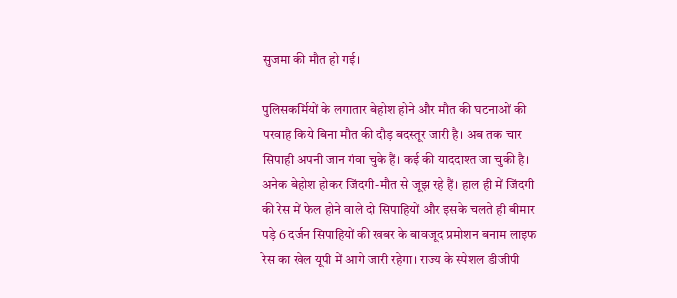सुजमा की मौत हो गई।

पुलिसकर्मियों के लगातार बेहोश होने और मौत की घटनाओं की परवाह किये बिना मौत की दौड़ बदस्तूर जारी है। अब तक चार सिपाही अपनी जान गंवा चुके हैं। कई की याददाश्त जा चुकी है। अनेक बेहोश होकर जिंदगी-मौत से जूझ रहे हैं। हाल ही में जिंदगी की रेस में फेल होने वाले दो सिपाहियों और इसके चलते ही बीमार पड़े 6 दर्जन सिपाहियों की खबर के बावजूद प्रमोशन बनाम लाइफ रेस का खेल यूपी में आगे जारी रहेगा। राज्य के स्पेशल डीजीपी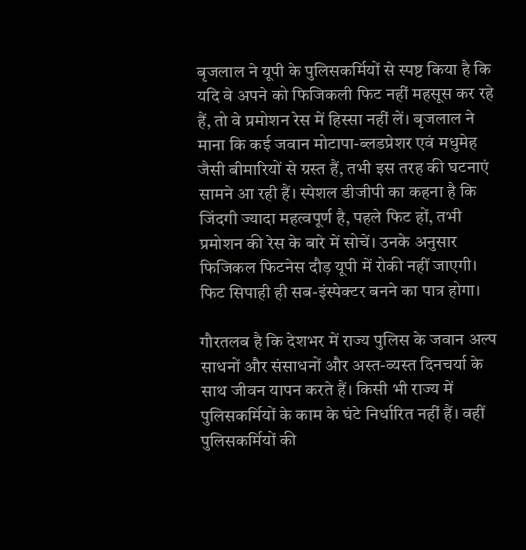बृजलाल ने यूपी के पुलिसकर्मियों से स्पष्ट किया है कि यदि वे अपने को फिजिकली फिट नहीं महसूस कर रहे हैं, तो वे प्रमोशन रेस में हिस्सा नहीं लें। बृजलाल ने माना कि कई जवान मोटापा-ब्लडप्रेशर एवं मधुमेह जैसी बीमारियों से ग्रस्त हैं, तभी इस तरह की घटनाएं सामने आ रही हैं। स्पेशल डीजीपी का कहना है कि जिंदगी ज्यादा महत्वपूर्ण है, पहले फिट हों, तभी प्रमोशन की रेस के बारे में सोचें। उनके अनुसार फिजिकल फिटनेस दौड़ यूपी में रोकी नहीं जाएगी। फिट सिपाही ही सब-इंस्पेक्टर बनने का पात्र होगा।

गौरतलब है कि देशभर में राज्य पुलिस के जवान अल्प साधनों और संसाधनों और अस्त-व्यस्त दिनचर्या के साथ जीवन यापन करते हैं। किसी भी राज्य में पुलिसकर्मियों के काम के घंटे निर्धारित नहीं हैं। वहीं पुलिसकर्मियों की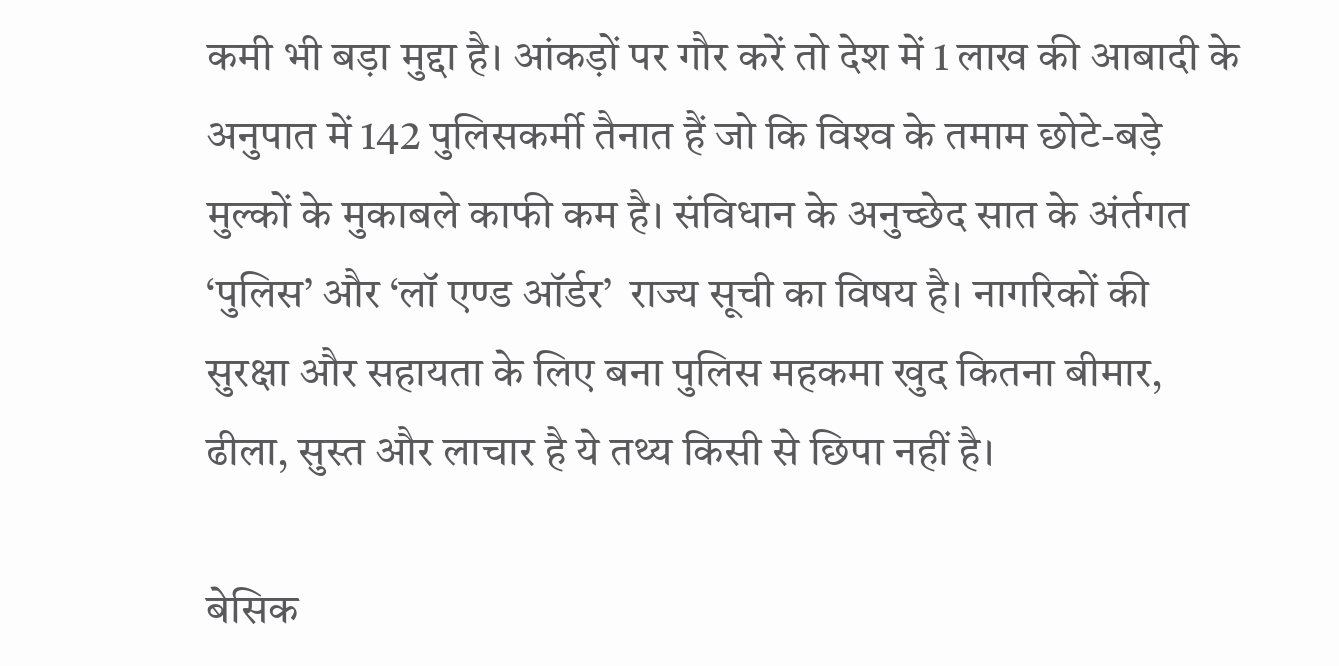कमी भी बड़ा मुद्दा है। आंकड़ों पर गौर करें तो देश में 1 लाख की आबादी के अनुपात में 142 पुलिसकर्मी तैनात हैं जो कि विश्‍व के तमाम छोटे-बड़े मुल्कों के मुकाबले काफी कम है। संविधान के अनुच्छेद सात के अंर्तगत ‘पुलिस’ और ‘लॉ एण्ड ऑर्डर’  राज्य सूची का विषय है। नागरिकों की सुरक्षा और सहायता के लिए बना पुलिस महकमा खुद कितना बीमार, ढीला, सुस्त और लाचार है ये तथ्य किसी से छिपा नहीं है।

बेसिक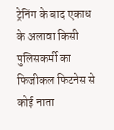ट्रेनिंग के बाद एकाध के अलावा किसी पुलिसकर्मी का फिजीकल फिटनेस से कोई नाता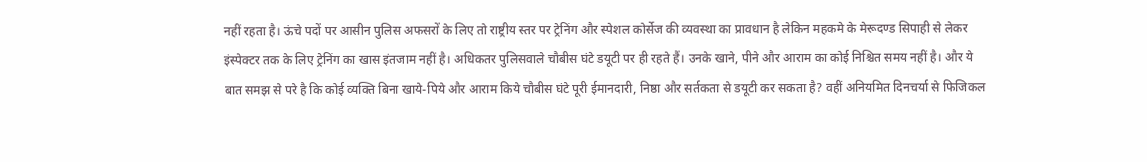नहीं रहता है। ऊंचे पदों पर आसीन पुलिस अफसरों के लिए तो राष्ट्रीय स्तर पर ट्रेनिंग और स्पेशल कोर्सेज की व्यवस्था का प्रावधान है लेकिन महकमे के मेरूदण्ड सिपाही से लेकर इंस्‍पेक्टर तक के लिए ट्रेनिंग का खास इंतजाम नहीं है। अधिकतर पुलिसवाले चौबीस घंटे डयूटी पर ही रहते हैं। उनके खाने, पीने और आराम का कोई निश्चित समय नहीं है। और ये बात समझ से परे है कि कोई व्यक्ति बिना खाये-पिये और आराम किये चौबीस घंटे पूरी ईमानदारी, निष्ठा और सर्तकता से डयूटी कर सकता है? वहीं अनियमित दिनचर्या से फिजिकल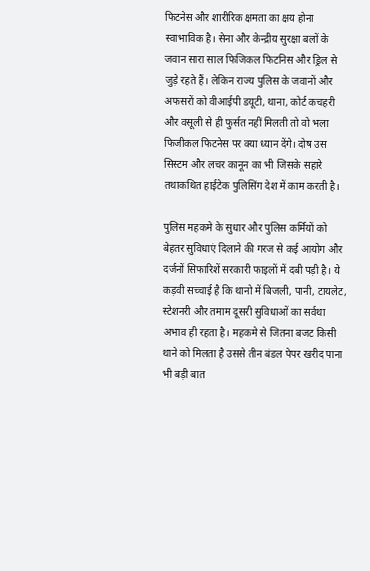फिटनेस और शारीरिक क्षमता का क्षय होना स्वाभाविक है। सेना और केन्द्रीय सुरक्षा बलों के जवान सारा साल फिजिकल फिटनिस और ड्रिल से जुड़े रहते हैं। लेकिन राज्य पुलिस के जवानों और अफसरों को वीआईपी डयूटी, थाना, कोर्ट कचहरी और वसूली से ही फुर्सत नहीं मिलती तो वो भला फिजीकल फिटनेस पर क्या ध्यान देंगे। दोष उस सिस्टम और लचर कानून का भी जिसके सहारे तथाकथित हाईटेक पुलिसिंग देश में काम करती है।

पुलिस महकमे के सुधार और पुलिस कर्मियों को बेहतर सुविधाएं दिलाने की गरज से कई आयोग और दर्जनों सिफारिशें सरकारी फाइलों में दबी पड़ी है। ये कड़वी सच्चाई है कि थानो में बिजली, पानी, टायलेट, स्टेशनरी और तमाम दूसरी सुविधाओं का सर्वथा अभाव ही रहता है। महकमे से जितना बजट किसी थाने को मिलता है उससे तीन बंडल पेपर खरीद पाना भी बड़ी बात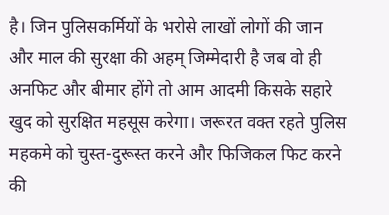है। जिन पुलिसकर्मियों के भरोसे लाखों लोगों की जान और माल की सुरक्षा की अहम् जिम्मेदारी है जब वो ही अनफिट और बीमार होंगे तो आम आदमी किसके सहारे खुद को सुरक्षित महसूस करेगा। जरूरत वक्त रहते पुलिस महकमे को चुस्त-दुरूस्त करने और फिजिकल फिट करने की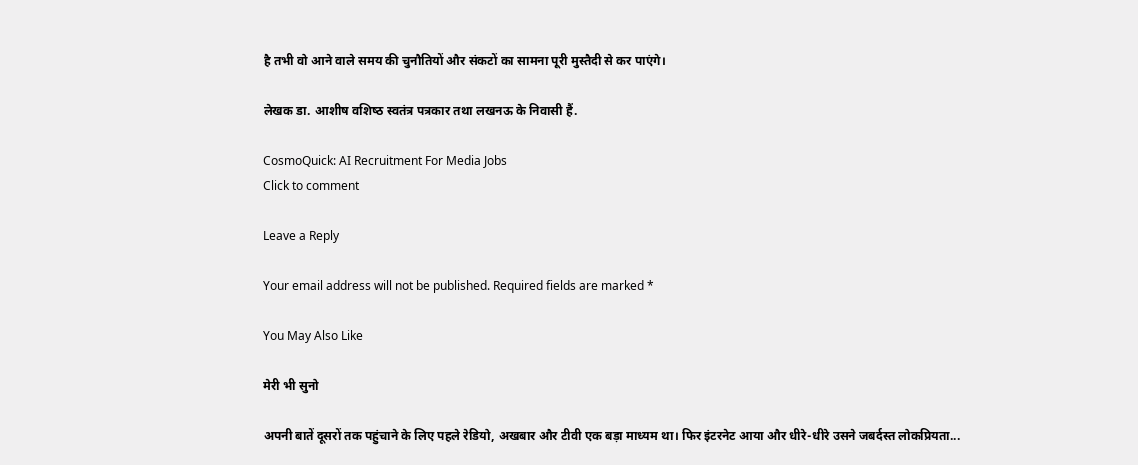है तभी वो आने वाले समय की चुनौतियों और संकटों का सामना पूरी मुस्तैदी से कर पाएंगे।

लेखक डा. आशीष वशिष्‍ठ स्‍वतंत्र पत्रकार तथा लखनऊ के निवासी हैं.

CosmoQuick: AI Recruitment For Media Jobs
Click to comment

Leave a Reply

Your email address will not be published. Required fields are marked *

You May Also Like

मेरी भी सुनो

अपनी बातें दूसरों तक पहुंचाने के लिए पहले रेडियो, अखबार और टीवी एक बड़ा माध्यम था। फिर इंटरनेट आया और धीरे-धीरे उसने जबर्दस्त लोकप्रियता...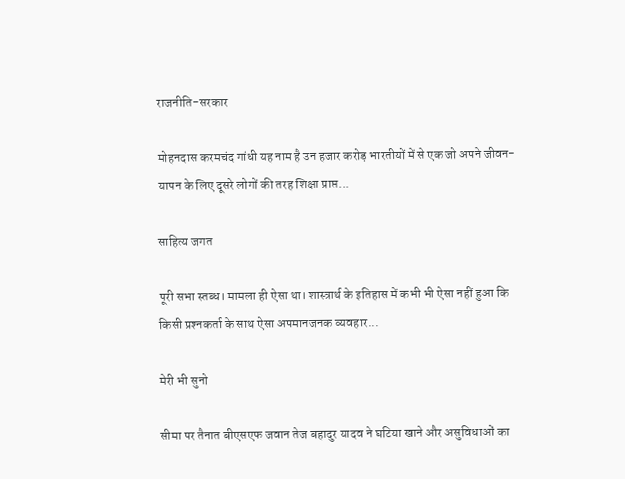राजनीति-सरकार

मोहनदास करमचंद गांधी यह नाम है उन हजार करोड़ भारतीयों में से एक जो अपने जीवन-यापन के लिए दूसरे लोगों की तरह शिक्षा प्राप्त...

साहित्य जगत

पूरी सभा स्‍तब्‍ध। मामला ही ऐसा था। शास्‍त्रार्थ के इतिहास में कभी भी ऐसा नहीं हुआ कि किसी प्रश्‍नकर्ता के साथ ऐसा अपमानजनक व्‍यवहार...

मेरी भी सुनो

सीमा पर तैनात बीएसएफ जवान तेज बहादुर यादव ने घटिया खाने और असुविधाओं का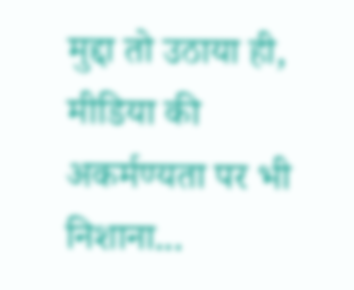मुद्दा तो उठाया ही, मीडिया की अकर्मण्यता पर भी निशाना...